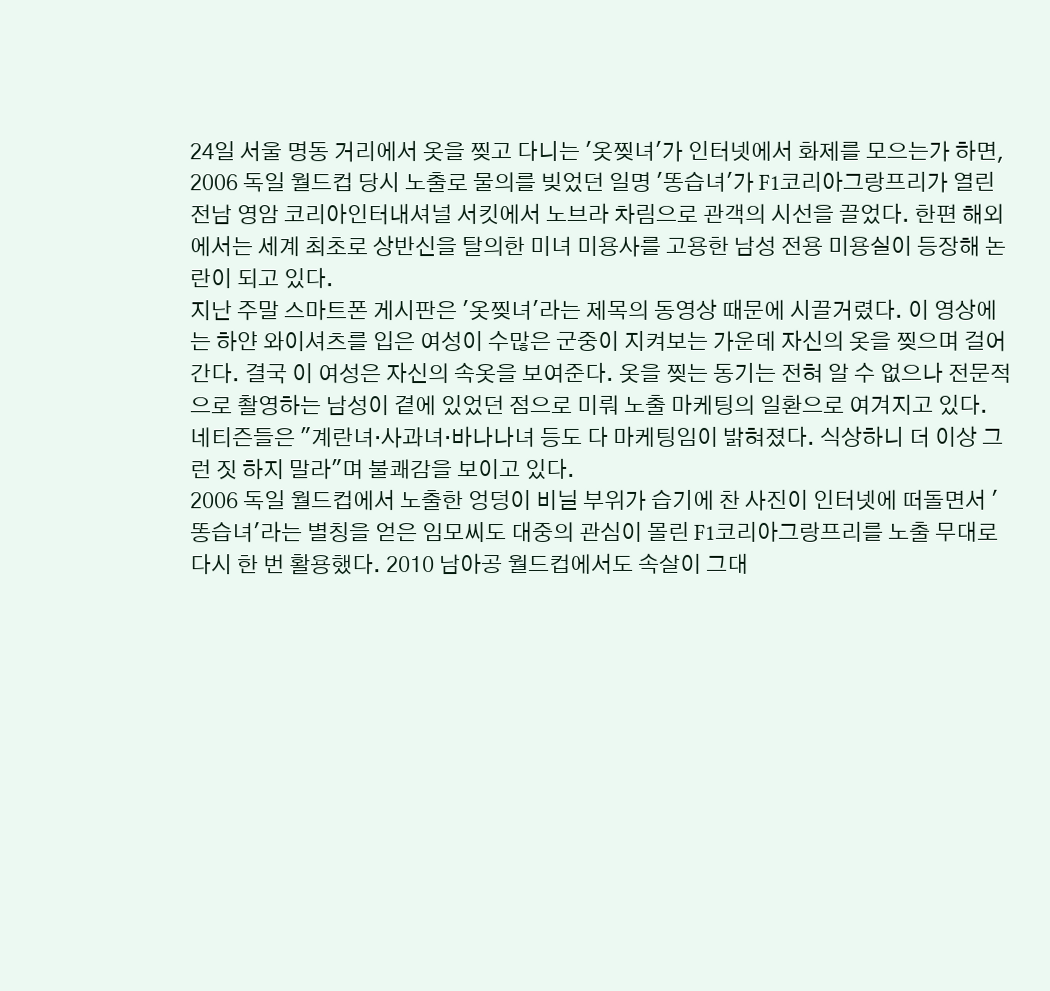24일 서울 명동 거리에서 옷을 찢고 다니는 '옷찢녀'가 인터넷에서 화제를 모으는가 하면, 2006 독일 월드컵 당시 노출로 물의를 빚었던 일명 '똥습녀'가 F1코리아그랑프리가 열린 전남 영암 코리아인터내셔널 서킷에서 노브라 차림으로 관객의 시선을 끌었다. 한편 해외에서는 세계 최초로 상반신을 탈의한 미녀 미용사를 고용한 남성 전용 미용실이 등장해 논란이 되고 있다.
지난 주말 스마트폰 게시판은 '옷찢녀'라는 제목의 동영상 때문에 시끌거렸다. 이 영상에는 하얀 와이셔츠를 입은 여성이 수많은 군중이 지켜보는 가운데 자신의 옷을 찢으며 걸어간다. 결국 이 여성은 자신의 속옷을 보여준다. 옷을 찢는 동기는 전혀 알 수 없으나 전문적으로 촬영하는 남성이 곁에 있었던 점으로 미뤄 노출 마케팅의 일환으로 여겨지고 있다. 네티즌들은 "계란녀·사과녀·바나나녀 등도 다 마케팅임이 밝혀졌다. 식상하니 더 이상 그런 짓 하지 말라"며 불쾌감을 보이고 있다.
2006 독일 월드컵에서 노출한 엉덩이 비닐 부위가 습기에 찬 사진이 인터넷에 떠돌면서 '똥습녀'라는 별칭을 얻은 임모씨도 대중의 관심이 몰린 F1코리아그랑프리를 노출 무대로 다시 한 번 활용했다. 2010 남아공 월드컵에서도 속살이 그대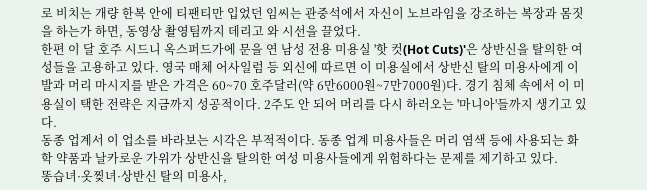로 비치는 개량 한복 안에 티팬티만 입었던 임씨는 관중석에서 자신이 노브라임을 강조하는 복장과 몸짓을 하는가 하면, 동영상 촬영팀까지 데리고 와 시선을 끌었다.
한편 이 달 호주 시드니 옥스퍼드가에 문을 연 남성 전용 미용실 '핫 컷(Hot Cuts)'은 상반신을 탈의한 여성들을 고용하고 있다. 영국 매체 어사일럼 등 외신에 따르면 이 미용실에서 상반신 탈의 미용사에게 이발과 머리 마시지를 받은 가격은 60~70 호주달러(약 6만6000원~7만7000원)다. 경기 침체 속에서 이 미용실이 택한 전략은 지금까지 성공적이다. 2주도 안 되어 머리를 다시 하러오는 '마니아'들까지 생기고 있다.
동종 업계서 이 업소를 바라보는 시각은 부적적이다. 동종 업계 미용사들은 머리 염색 등에 사용되는 화학 약품과 날카로운 가위가 상반신을 탈의한 여성 미용사들에게 위험하다는 문제를 제기하고 있다.
똥습녀·옷찢녀·상반신 탈의 미용사,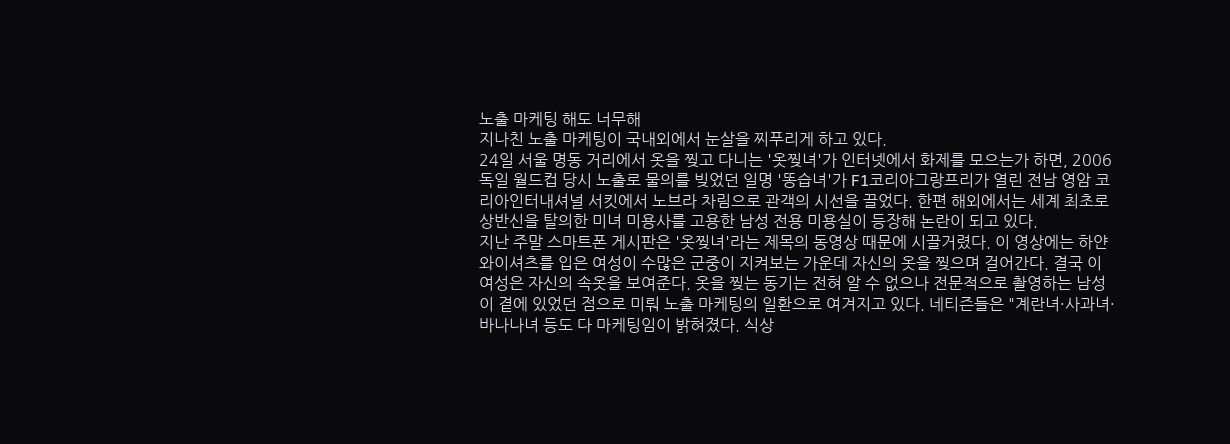노출 마케팅 해도 너무해
지나친 노출 마케팅이 국내외에서 눈살을 찌푸리게 하고 있다.
24일 서울 명동 거리에서 옷을 찢고 다니는 '옷찢녀'가 인터넷에서 화제를 모으는가 하면, 2006 독일 월드컵 당시 노출로 물의를 빚었던 일명 '똥습녀'가 F1코리아그랑프리가 열린 전남 영암 코리아인터내셔널 서킷에서 노브라 차림으로 관객의 시선을 끌었다. 한편 해외에서는 세계 최초로 상반신을 탈의한 미녀 미용사를 고용한 남성 전용 미용실이 등장해 논란이 되고 있다.
지난 주말 스마트폰 게시판은 '옷찢녀'라는 제목의 동영상 때문에 시끌거렸다. 이 영상에는 하얀 와이셔츠를 입은 여성이 수많은 군중이 지켜보는 가운데 자신의 옷을 찢으며 걸어간다. 결국 이 여성은 자신의 속옷을 보여준다. 옷을 찢는 동기는 전혀 알 수 없으나 전문적으로 촬영하는 남성이 곁에 있었던 점으로 미뤄 노출 마케팅의 일환으로 여겨지고 있다. 네티즌들은 "계란녀·사과녀·바나나녀 등도 다 마케팅임이 밝혀졌다. 식상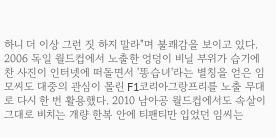하니 더 이상 그런 짓 하지 말라"며 불쾌감을 보이고 있다.
2006 독일 월드컵에서 노출한 엉덩이 비닐 부위가 습기에 찬 사진이 인터넷에 떠돌면서 '똥습녀'라는 별칭을 얻은 임모씨도 대중의 관심이 몰린 F1코리아그랑프리를 노출 무대로 다시 한 번 활용했다. 2010 남아공 월드컵에서도 속살이 그대로 비치는 개량 한복 안에 티팬티만 입었던 임씨는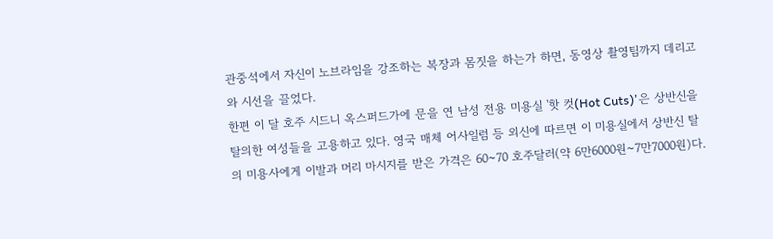관중석에서 자신이 노브라임을 강조하는 복장과 몸짓을 하는가 하면, 동영상 촬영팀까지 데리고 와 시선을 끌었다.
한편 이 달 호주 시드니 옥스퍼드가에 문을 연 남성 전용 미용실 '핫 컷(Hot Cuts)'은 상반신을 탈의한 여성들을 고용하고 있다. 영국 매체 어사일럼 등 외신에 따르면 이 미용실에서 상반신 탈의 미용사에게 이발과 머리 마시지를 받은 가격은 60~70 호주달러(약 6만6000원~7만7000원)다.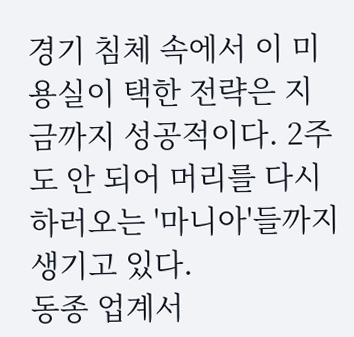경기 침체 속에서 이 미용실이 택한 전략은 지금까지 성공적이다. 2주도 안 되어 머리를 다시 하러오는 '마니아'들까지 생기고 있다.
동종 업계서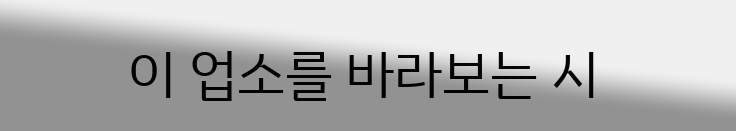이 업소를 바라보는 시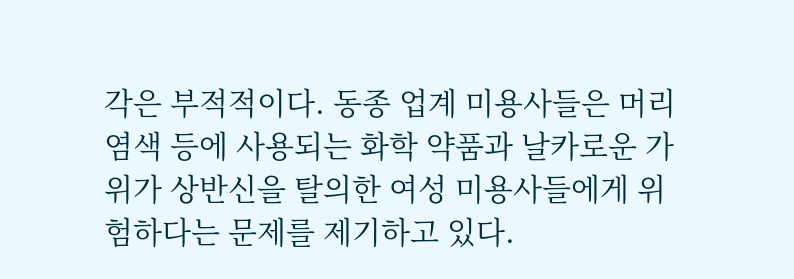각은 부적적이다. 동종 업계 미용사들은 머리 염색 등에 사용되는 화학 약품과 날카로운 가위가 상반신을 탈의한 여성 미용사들에게 위험하다는 문제를 제기하고 있다.